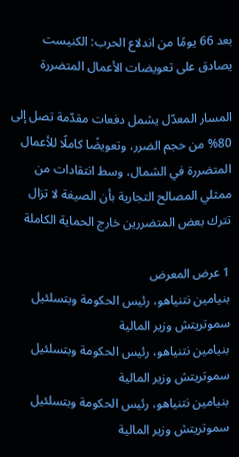بعد 66 يومًا من اندلاع الحرب: الكنيست يصادق على تعويضات الأعمال المتضررة

المسار المعدّل يشمل دفعات مقدّمة تصل إلى 80% من حجم الضرر، وتعويضًا كاملًا للأعمال المتضررة في الشمال، وسط انتقادات من ممثلي المصالح التجارية بأن الصيغة لا تزال تترك بعض المتضررين خارج الحماية الكاملة

1 عرض المعرض
بنيامين نتنياهو، رئيس الحكومة وبتسلئيل سموتريتش وزير المالية
بنيامين نتنياهو، رئيس الحكومة وبتسلئيل سموتريتش وزير المالية
بنيامين نتنياهو، رئيس الحكومة وبتسلئيل سموتريتش وزير المالية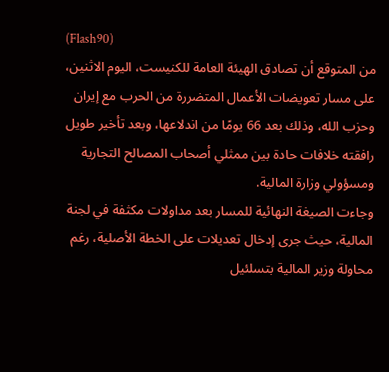(Flash90)
من المتوقع أن تصادق الهيئة العامة للكنيست، اليوم الاثنين، على مسار تعويضات الأعمال المتضررة من الحرب مع إيران وحزب الله، وذلك بعد 66 يومًا من اندلاعها، وبعد تأخير طويل رافقته خلافات حادة بين ممثلي أصحاب المصالح التجارية ومسؤولي وزارة المالية.
وجاءت الصيغة النهائية للمسار بعد مداولات مكثفة في لجنة المالية، حيث جرى إدخال تعديلات على الخطة الأصلية، رغم محاولة وزير المالية بتسلئيل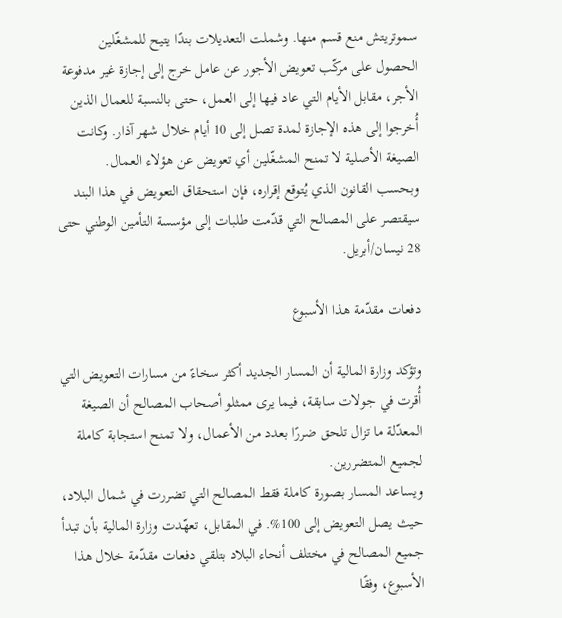سموتريتش منع قسم منها. وشملت التعديلات بندًا يتيح للمشغّلين الحصول على مركّب تعويض الأجور عن عامل خرج إلى إجازة غير مدفوعة الأجر، مقابل الأيام التي عاد فيها إلى العمل، حتى بالنسبة للعمال الذين أُخرجوا إلى هذه الإجازة لمدة تصل إلى 10 أيام خلال شهر آذار. وكانت الصيغة الأصلية لا تمنح المشغّلين أي تعويض عن هؤلاء العمال.
وبحسب القانون الذي يُتوقع إقراره، فإن استحقاق التعويض في هذا البند سيقتصر على المصالح التي قدّمت طلبات إلى مؤسسة التأمين الوطني حتى 28 نيسان/أبريل.

دفعات مقدّمة هذا الأسبوع

وتؤكد وزارة المالية أن المسار الجديد أكثر سخاءً من مسارات التعويض التي أُقرت في جولات سابقة، فيما يرى ممثلو أصحاب المصالح أن الصيغة المعدّلة ما تزال تلحق ضررًا بعدد من الأعمال، ولا تمنح استجابة كاملة لجميع المتضررين.
ويساعد المسار بصورة كاملة فقط المصالح التي تضررت في شمال البلاد، حيث يصل التعويض إلى 100%. في المقابل، تعهّدت وزارة المالية بأن تبدأ جميع المصالح في مختلف أنحاء البلاد بتلقي دفعات مقدّمة خلال هذا الأسبوع، وفقًا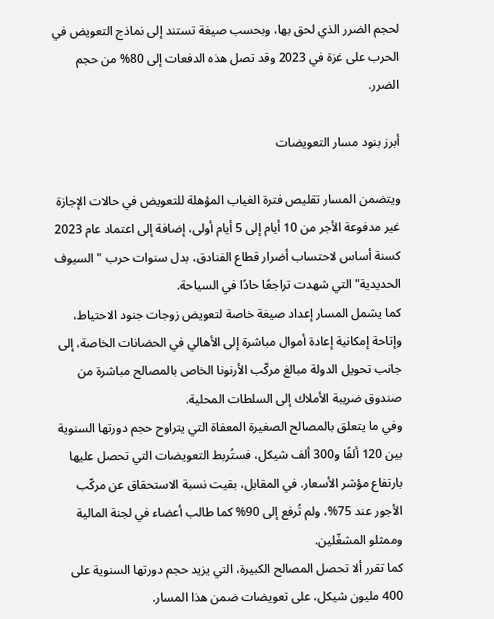لحجم الضرر الذي لحق بها، وبحسب صيغة تستند إلى نماذج التعويض في الحرب على غزة في 2023 وقد تصل هذه الدفعات إلى 80% من حجم الضرر.

أبرز بنود مسار التعويضات

ويتضمن المسار تقليص فترة الغياب المؤهلة للتعويض في حالات الإجازة غير مدفوعة الأجر من 10 أيام إلى 5 أيام أولى، إضافة إلى اعتماد عام 2023 كسنة أساس لاحتساب أضرار قطاع الفنادق، بدل سنوات حرب "السيوف الحديدية" التي شهدت تراجعًا حادًا في السياحة.
كما يشمل المسار إعداد صيغة خاصة لتعويض زوجات جنود الاحتياط، وإتاحة إمكانية إعادة أموال مباشرة إلى الأهالي في الحضانات الخاصة، إلى جانب تحويل الدولة مبالغ مركّب الأرنونا الخاص بالمصالح مباشرة من صندوق ضريبة الأملاك إلى السلطات المحلية.
وفي ما يتعلق بالمصالح الصغيرة المعفاة التي يتراوح حجم دورتها السنوية بين 120 ألفًا و300 ألف شيكل، فستُربط التعويضات التي تحصل عليها بارتفاع مؤشر الأسعار. في المقابل، بقيت نسبة الاستحقاق عن مركّب الأجور عند 75%، ولم تُرفع إلى 90% كما طالب أعضاء في لجنة المالية وممثلو المشغّلين.
كما تقرر ألا تحصل المصالح الكبيرة، التي يزيد حجم دورتها السنوية على 400 مليون شيكل، على تعويضات ضمن هذا المسار.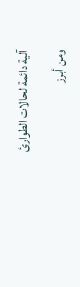آلية دائمة لحالات الطوارئ

ومن أبرز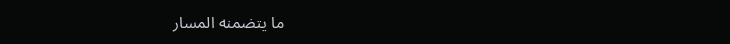ما يتضمنه المسار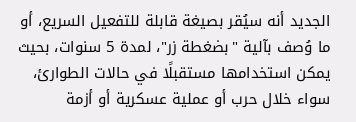الجديد أنه سيُقر بصيغة قابلة للتفعيل السريع، أو ما وُصف بآلية "بضغطة زر"، لمدة 5 سنوات، بحيث يمكن استخدامها مستقبلًا في حالات الطوارئ، سواء خلال حرب أو عملية عسكرية أو أزمة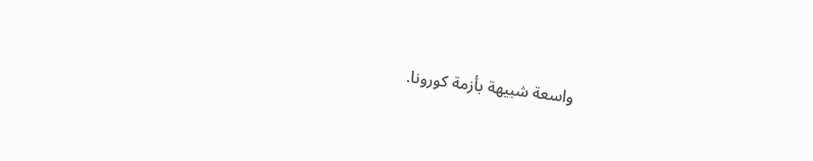واسعة شبيهة بأزمة كورونا.